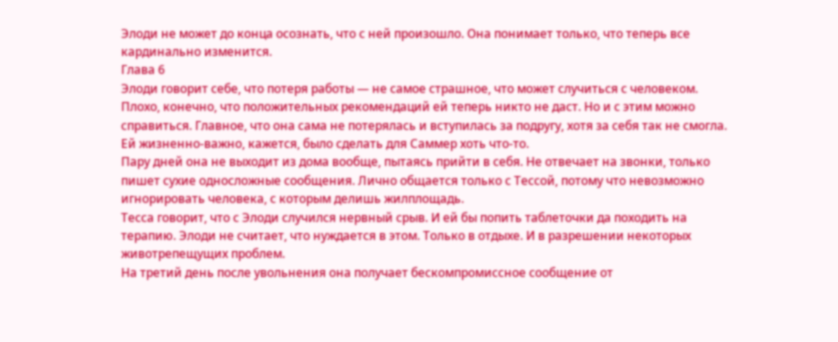Элоди не может до конца осознать, что с ней произошло. Она понимает только, что теперь все кардинально изменится.
Глава 6
Элоди говорит себе, что потеря работы — не самое страшное, что может случиться с человеком. Плохо, конечно, что положительных рекомендаций ей теперь никто не даст. Но и с этим можно справиться. Главное, что она сама не потерялась и вступилась за подругу, хотя за себя так не смогла.
Ей жизненно-важно, кажется, было сделать для Саммер хоть что-то.
Пару дней она не выходит из дома вообще, пытаясь прийти в себя. Не отвечает на звонки, только пишет сухие односложные сообщения. Лично общается только с Тессой, потому что невозможно игнорировать человека, с которым делишь жилплощадь.
Тесса говорит, что с Элоди случился нервный срыв. И ей бы попить таблеточки да походить на терапию. Элоди не считает, что нуждается в этом. Только в отдыхе. И в разрешении некоторых животрепещущих проблем.
На третий день после увольнения она получает бескомпромиссное сообщение от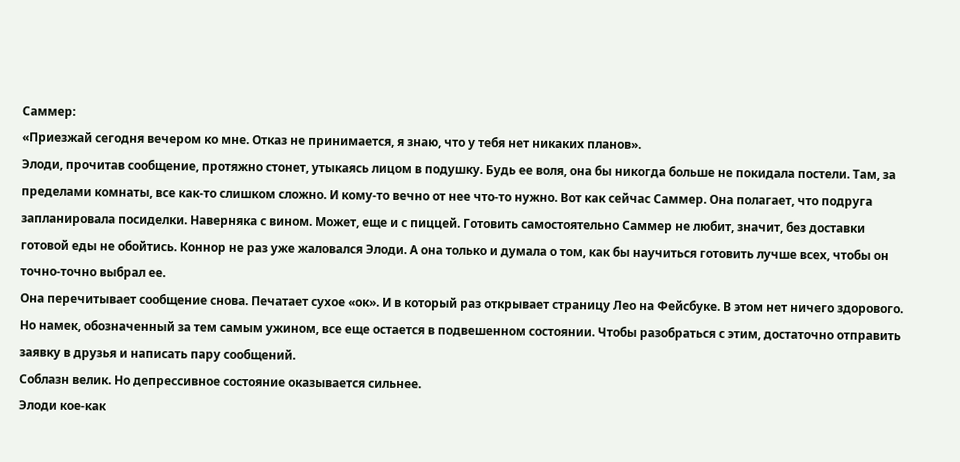Саммер:
«Приезжай сегодня вечером ко мне. Отказ не принимается, я знаю, что у тебя нет никаких планов».
Элоди, прочитав сообщение, протяжно стонет, утыкаясь лицом в подушку. Будь ее воля, она бы никогда больше не покидала постели. Там, за пределами комнаты, все как-то слишком сложно. И кому-то вечно от нее что-то нужно. Вот как сейчас Саммер. Она полагает, что подруга запланировала посиделки. Наверняка с вином. Может, еще и с пиццей. Готовить самостоятельно Саммер не любит, значит, без доставки готовой еды не обойтись. Коннор не раз уже жаловался Элоди. А она только и думала о том, как бы научиться готовить лучше всех, чтобы он точно-точно выбрал ее.
Она перечитывает сообщение снова. Печатает сухое «ок». И в который раз открывает страницу Лео на Фейсбуке. В этом нет ничего здорового. Но намек, обозначенный за тем самым ужином, все еще остается в подвешенном состоянии. Чтобы разобраться с этим, достаточно отправить заявку в друзья и написать пару сообщений.
Соблазн велик. Но депрессивное состояние оказывается сильнее.
Элоди кое-как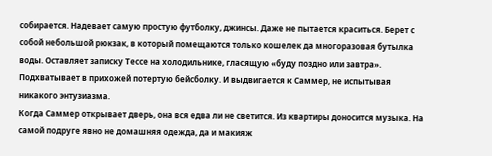собирается. Надевает самую простую футболку, джинсы. Даже не пытается краситься. Берет с собой небольшой рюкзак, в который помещаются только кошелек да многоразовая бутылка воды. Оставляет записку Тессе на холодильнике, гласящую «буду поздно или завтра». Подхватывает в прихожей потертую бейсболку. И выдвигается к Саммер, не испытывая никакого энтузиазма.
Когда Саммер открывает дверь, она вся едва ли не светится. Из квартиры доносится музыка. На самой подруге явно не домашняя одежда, да и макияж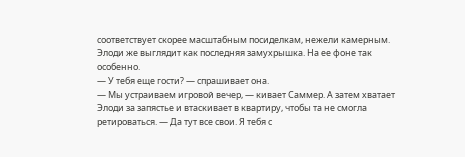соответствует скорее масштабным посиделкам, нежели камерным. Элоди же выглядит как последняя замухрышка. На ее фоне так особенно.
— У тебя еще гости? — спрашивает она.
— Мы устраиваем игровой вечер, — кивает Саммер. А затем хватает Элоди за запястье и втаскивает в квартиру, чтобы та не смогла ретироваться. — Да тут все свои. Я тебя с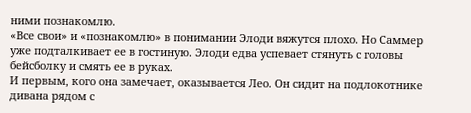ними познакомлю.
«Все свои» и «познакомлю» в понимании Элоди вяжутся плохо. Но Саммер уже подталкивает ее в гостиную. Элоди едва успевает стянуть с головы бейсболку и смять ее в руках.
И первым, кого она замечает, оказывается Лео. Он сидит на подлокотнике дивана рядом с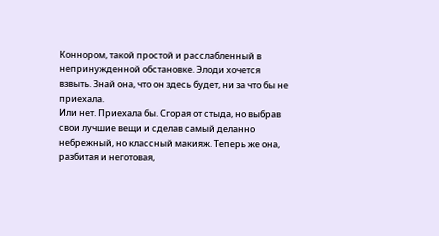Коннором, такой простой и расслабленный в непринужденной обстановке. Элоди хочется взвыть. Знай она, что он здесь будет, ни за что бы не приехала.
Или нет. Приехала бы. Сгорая от стыда, но выбрав свои лучшие вещи и сделав самый деланно небрежный, но классный макияж. Теперь же она, разбитая и неготовая,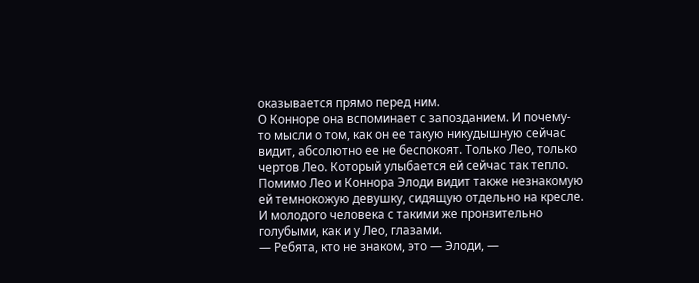оказывается прямо перед ним.
О Конноре она вспоминает с запозданием. И почему-то мысли о том, как он ее такую никудышную сейчас видит, абсолютно ее не беспокоят. Только Лео, только чертов Лео. Который улыбается ей сейчас так тепло.
Помимо Лео и Коннора Элоди видит также незнакомую ей темнокожую девушку, сидящую отдельно на кресле. И молодого человека с такими же пронзительно голубыми, как и у Лео, глазами.
— Ребята, кто не знаком, это — Элоди, —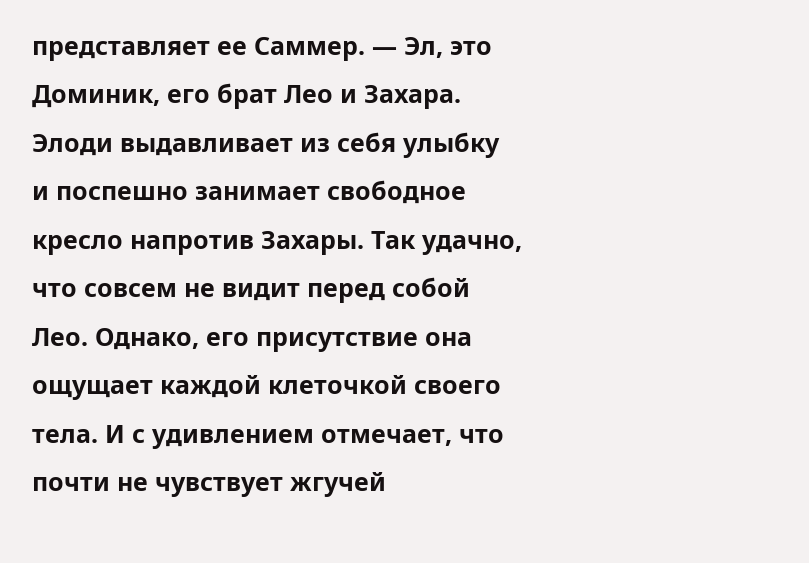представляет ее Саммер. — Эл, это Доминик, его брат Лео и Захара.
Элоди выдавливает из себя улыбку и поспешно занимает свободное кресло напротив Захары. Так удачно, что совсем не видит перед собой Лео. Однако, его присутствие она ощущает каждой клеточкой своего тела. И с удивлением отмечает, что почти не чувствует жгучей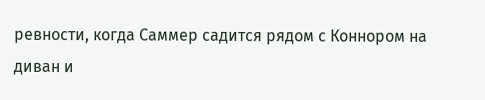ревности, когда Саммер садится рядом с Коннором на диван и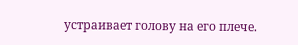устраивает голову на его плече.